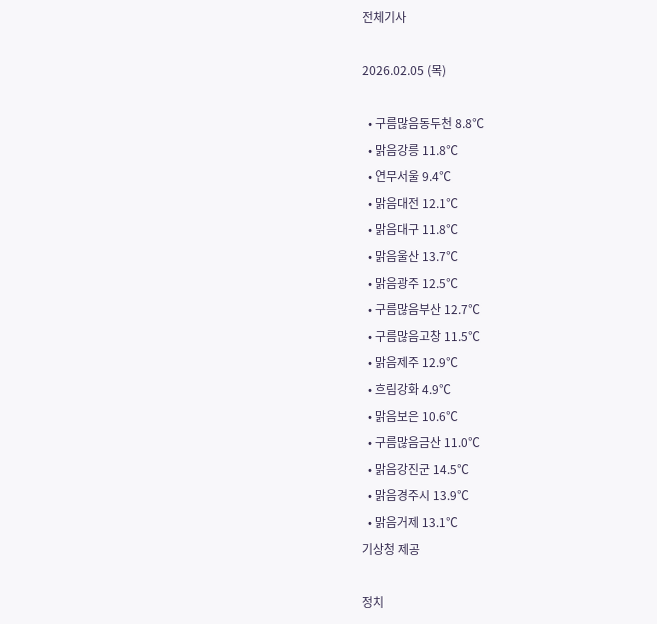전체기사

2026.02.05 (목)

  • 구름많음동두천 8.8℃
  • 맑음강릉 11.8℃
  • 연무서울 9.4℃
  • 맑음대전 12.1℃
  • 맑음대구 11.8℃
  • 맑음울산 13.7℃
  • 맑음광주 12.5℃
  • 구름많음부산 12.7℃
  • 구름많음고창 11.5℃
  • 맑음제주 12.9℃
  • 흐림강화 4.9℃
  • 맑음보은 10.6℃
  • 구름많음금산 11.0℃
  • 맑음강진군 14.5℃
  • 맑음경주시 13.9℃
  • 맑음거제 13.1℃
기상청 제공

정치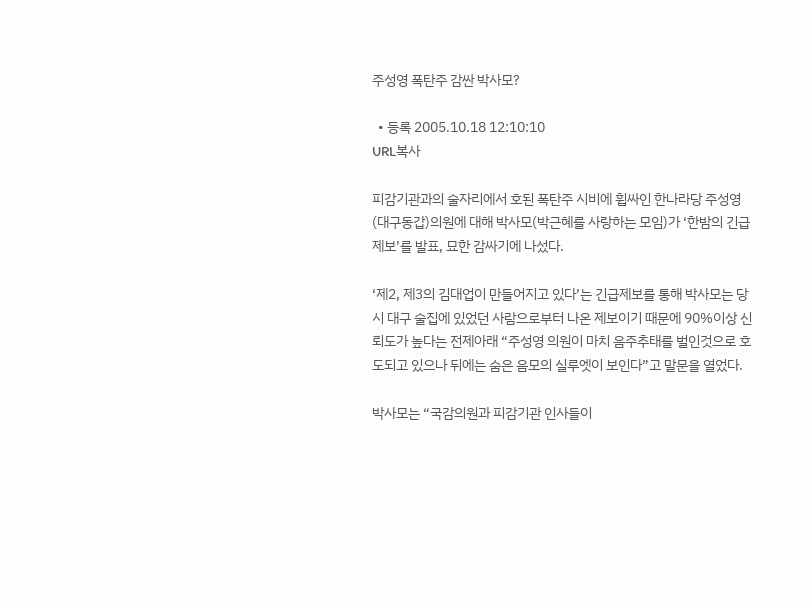주성영 폭탄주 감싼 박사모?

  • 등록 2005.10.18 12:10:10
URL복사

피감기관과의 술자리에서 호된 폭탄주 시비에 휩싸인 한나라당 주성영(대구동갑)의원에 대해 박사모(박근혜를 사랑하는 모임)가 ‘한밤의 긴급제보’를 발표, 묘한 감싸기에 나섰다.

‘제2, 제3의 김대업이 만들어지고 있다’는 긴급제보를 통해 박사모는 당시 대구 술집에 있었던 사람으로부터 나온 제보이기 때문에 90%이상 신뢰도가 높다는 전제아래 “주성영 의원이 마치 음주추태를 벌인것으로 호도되고 있으나 뒤에는 숨은 음모의 실루엣이 보인다”고 말문을 열었다.

박사모는 “국감의원과 피감기관 인사들이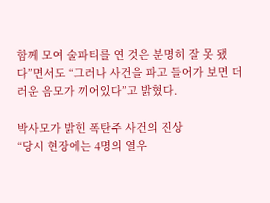함께 모여 술파티를 연 것은 분명히 잘 못 됐다”면서도 “그러나 사건을 파고 들어가 보면 더러운 음모가 끼어있다”고 밝혔다.

박사모가 밝힌 폭탄주 사건의 진상
“당시 현장에는 4명의 열우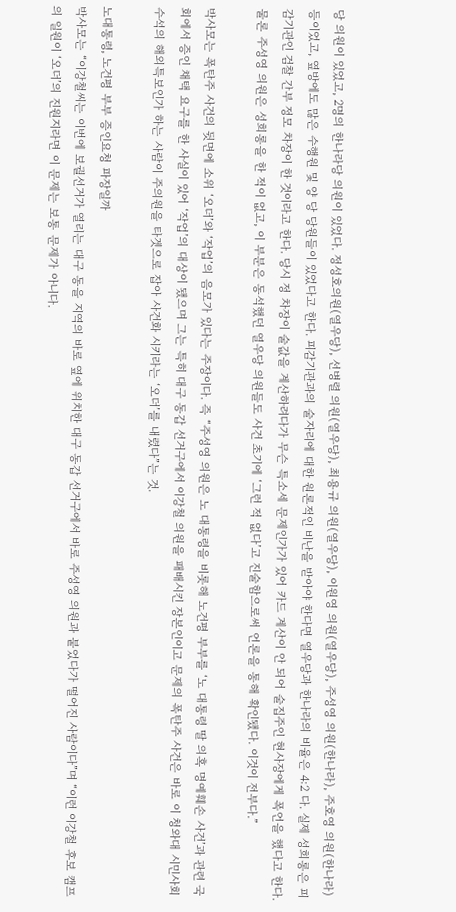당 의원이 있었고, 2명의 한나라당 의원이 있었다. 정성호의원(열우당), 선병렬 의원(열우당), 최용규 의원(열우당), 이원영 의원(열우당), 주성영 의원(한나라), 주호영 의원(한나라) 등이었고, 옆방에도 많은 수행원 및 양 당 당원들이 있었다고 한다. 피감기관과의 술자리에 대한 원론적인 비난을 받아야 한다면 열우당과 한나라의 비율은 4:2 다. 실제 성희롱은 피감기관인 검찰 간부 정모 차장이 한 것이라고 한다. 당시 정 차장이 술값을 계산하려다가 무슨 특소세 문제인가가 있어 카드 계산이 안 되어 술집주인 현사장에게 폭언을 했다고 한다. 물론 주성영 의원은 성희롱을 한 적이 없고, 이 부분은 동석했던 열우당 의원들도 사건 초기에 ‘그런 적 없다’고 진술함으로써 언론을 통해 확인됐다. 이것이 전부다.”

박사모는 폭탄주 사건의 뒷면에 소위 ‘오더’와 ‘작업’의 음모가 있다는 주장이다. 즉 “주성영 의원은 노 대통령을 비롯해 노건평 부부를 ‘노 대통령 딸 의혹 명예훼손 사건’과 관련 국회에서 증인 채택 요구를 한 사실이 있어 ‘작업’의 대상이 됐으며 그는 특히 대구 동갑 선거구에서 이강철 의원을 패배시킨 장본인이고 문제의 폭탄주 사건은 바로 이 청와대 시민사회수석의 해외특보인가 하는 사람이 주의원을 타겟으로 잡아 사건화 시키라는 ‘오더’를 내렸다”는 것.

노대통령, 노건평 부부 증인요청 파장일까
박사모는 “이강철씨는 이번에 보궐선거가 열리는 대구 동을 지역의 바로 옆에 위치한 대구 동갑 선거구에서 바로 주성영 의원과 붙었다가 떨어진 사람이다”며 “이런 이강철 후보 캠프의 일원이 ‘오더’의 진원지라면 이 문제는 보통 문제가 아니다.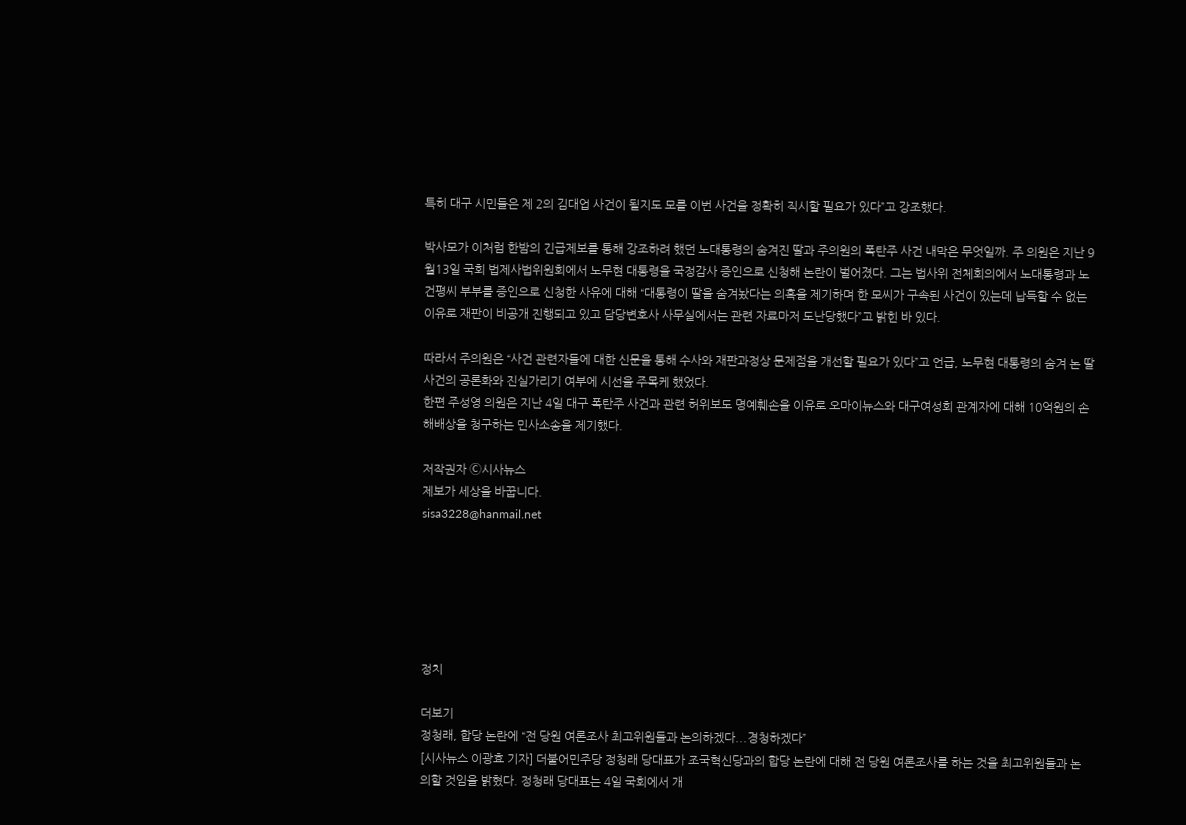특히 대구 시민들은 제 2의 김대업 사건이 될지도 모를 이번 사건을 정확히 직시할 필요가 있다”고 강조했다.

박사모가 이처럼 한밤의 긴급제보를 통해 강조하려 했던 노대통령의 숨겨진 딸과 주의원의 폭탄주 사건 내막은 무엇일까. 주 의원은 지난 9월13일 국회 법제사법위원회에서 노무현 대통령을 국정감사 증인으로 신청해 논란이 벌어졌다. 그는 법사위 전체회의에서 노대통령과 노건평씨 부부를 증인으로 신청한 사유에 대해 “대통령이 딸을 숨겨놨다는 의혹을 제기하며 한 모씨가 구속된 사건이 있는데 납득할 수 없는 이유로 재판이 비공개 진행되고 있고 담당변호사 사무실에서는 관련 자료마저 도난당했다”고 밝힌 바 있다.

따라서 주의원은 “사건 관련자들에 대한 신문을 통해 수사와 재판과정상 문제점을 개선할 필요가 있다”고 언급, 노무현 대통령의 숨겨 논 딸 사건의 공론화와 진실가리기 여부에 시선을 주목케 했었다.
한편 주성영 의원은 지난 4일 대구 폭탄주 사건과 관련 허위보도 명예훼손을 이유로 오마이뉴스와 대구여성회 관계자에 대해 10억원의 손해배상을 청구하는 민사소송을 제기했다.

저작권자 Ⓒ시사뉴스
제보가 세상을 바꿉니다.
sisa3228@hanmail.net






정치

더보기
정청래, 합당 논란에 “전 당원 여론조사 최고위원들과 논의하겠다...경청하겠다”
[시사뉴스 이광효 기자] 더불어민주당 정청래 당대표가 조국혁신당과의 합당 논란에 대해 전 당원 여론조사를 하는 것을 최고위원들과 논의할 것임을 밝혔다. 정청래 당대표는 4일 국회에서 개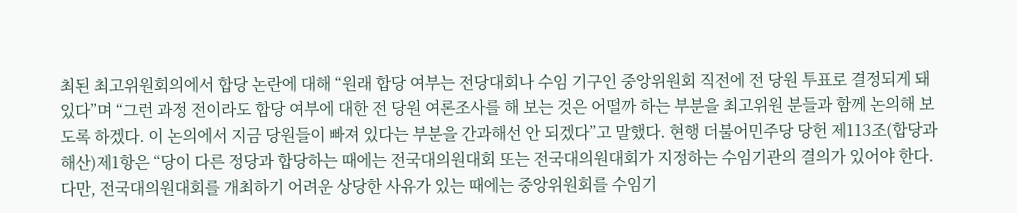최된 최고위원회의에서 합당 논란에 대해 “원래 합당 여부는 전당대회나 수임 기구인 중앙위원회 직전에 전 당원 투표로 결정되게 돼 있다”며 “그런 과정 전이라도 합당 여부에 대한 전 당원 여론조사를 해 보는 것은 어떨까 하는 부분을 최고위원 분들과 함께 논의해 보도록 하겠다. 이 논의에서 지금 당원들이 빠져 있다는 부분을 간과해선 안 되겠다”고 말했다. 현행 더불어민주당 당헌 제113조(합당과 해산)제1항은 “당이 다른 정당과 합당하는 때에는 전국대의원대회 또는 전국대의원대회가 지정하는 수임기관의 결의가 있어야 한다. 다만, 전국대의원대회를 개최하기 어려운 상당한 사유가 있는 때에는 중앙위원회를 수임기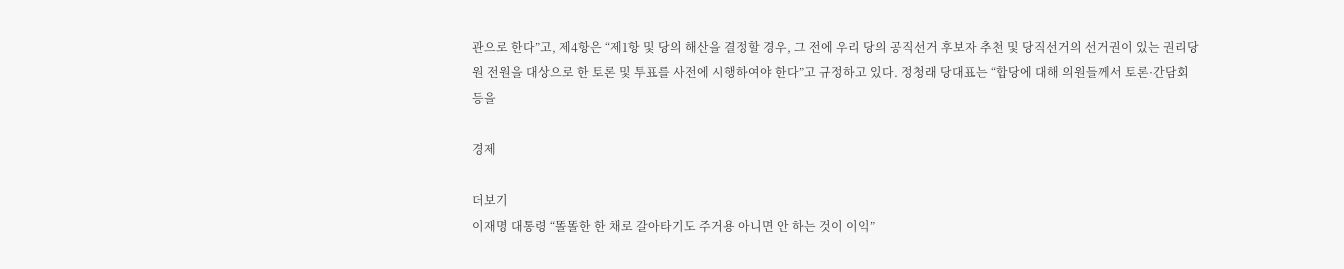관으로 한다”고, 제4항은 “제1항 및 당의 해산을 결정할 경우, 그 전에 우리 당의 공직선거 후보자 추천 및 당직선거의 선거권이 있는 권리당원 전원을 대상으로 한 토론 및 투표를 사전에 시행하여야 한다”고 규정하고 있다. 정청래 당대표는 “합당에 대해 의원들께서 토론·간담회 등을

경제

더보기
이재명 대통령 “똘똘한 한 채로 갈아타기도 주거용 아니면 안 하는 것이 이익”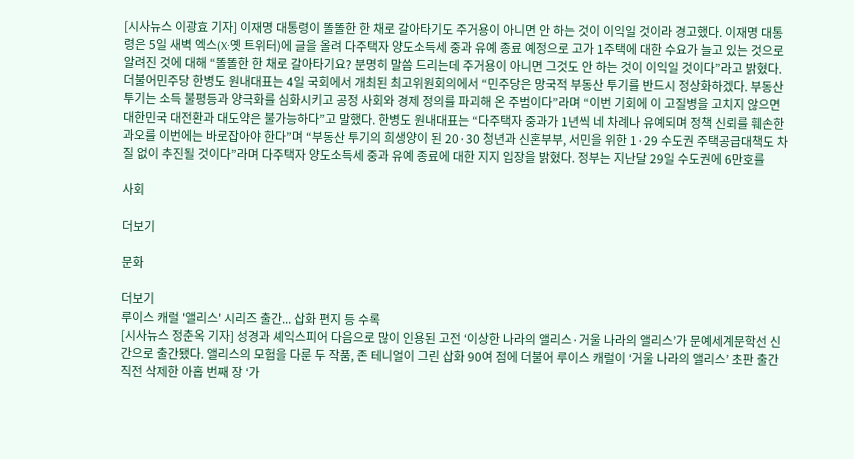[시사뉴스 이광효 기자] 이재명 대통령이 똘똘한 한 채로 갈아타기도 주거용이 아니면 안 하는 것이 이익일 것이라 경고했다. 이재명 대통령은 5일 새벽 엑스(X·옛 트위터)에 글을 올려 다주택자 양도소득세 중과 유예 종료 예정으로 고가 1주택에 대한 수요가 늘고 있는 것으로 알려진 것에 대해 “똘똘한 한 채로 갈아타기요? 분명히 말씀 드리는데 주거용이 아니면 그것도 안 하는 것이 이익일 것이다”라고 밝혔다. 더불어민주당 한병도 원내대표는 4일 국회에서 개최된 최고위원회의에서 “민주당은 망국적 부동산 투기를 반드시 정상화하겠다. 부동산 투기는 소득 불평등과 양극화를 심화시키고 공정 사회와 경제 정의를 파괴해 온 주범이다”라며 “이번 기회에 이 고질병을 고치지 않으면 대한민국 대전환과 대도약은 불가능하다”고 말했다. 한병도 원내대표는 “다주택자 중과가 1년씩 네 차례나 유예되며 정책 신뢰를 훼손한 과오를 이번에는 바로잡아야 한다”며 “부동산 투기의 희생양이 된 20·30 청년과 신혼부부, 서민을 위한 1·29 수도권 주택공급대책도 차질 없이 추진될 것이다”라며 다주택자 양도소득세 중과 유예 종료에 대한 지지 입장을 밝혔다. 정부는 지난달 29일 수도권에 6만호를

사회

더보기

문화

더보기
루이스 캐럴 '앨리스' 시리즈 출간... 삽화 편지 등 수록
[시사뉴스 정춘옥 기자] 성경과 셰익스피어 다음으로 많이 인용된 고전 ‘이상한 나라의 앨리스·거울 나라의 앨리스’가 문예세계문학선 신간으로 출간됐다. 앨리스의 모험을 다룬 두 작품, 존 테니얼이 그린 삽화 90여 점에 더불어 루이스 캐럴이 ‘거울 나라의 앨리스’ 초판 출간 직전 삭제한 아홉 번째 장 ‘가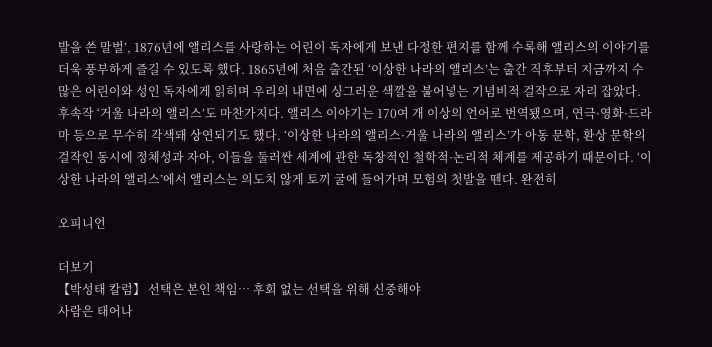발을 쓴 말벌’, 1876년에 앨리스를 사랑하는 어린이 독자에게 보낸 다정한 편지를 함께 수록해 앨리스의 이야기를 더욱 풍부하게 즐길 수 있도록 했다. 1865년에 처음 출간된 ‘이상한 나라의 앨리스’는 출간 직후부터 지금까지 수많은 어린이와 성인 독자에게 읽히며 우리의 내면에 싱그러운 색깔을 불어넣는 기념비적 걸작으로 자리 잡았다. 후속작 ‘거울 나라의 앨리스’도 마찬가지다. 앨리스 이야기는 170여 개 이상의 언어로 번역됐으며, 연극·영화·드라마 등으로 무수히 각색돼 상연되기도 했다. ‘이상한 나라의 앨리스·거울 나라의 앨리스’가 아동 문학, 환상 문학의 걸작인 동시에 정체성과 자아, 이들을 둘러싼 세계에 관한 독창적인 철학적·논리적 체계를 제공하기 때문이다. ‘이상한 나라의 앨리스’에서 앨리스는 의도치 않게 토끼 굴에 들어가며 모험의 첫발을 뗀다. 완전히

오피니언

더보기
【박성태 칼럼】 선택은 본인 책임… 후회 없는 선택을 위해 신중해야
사람은 태어나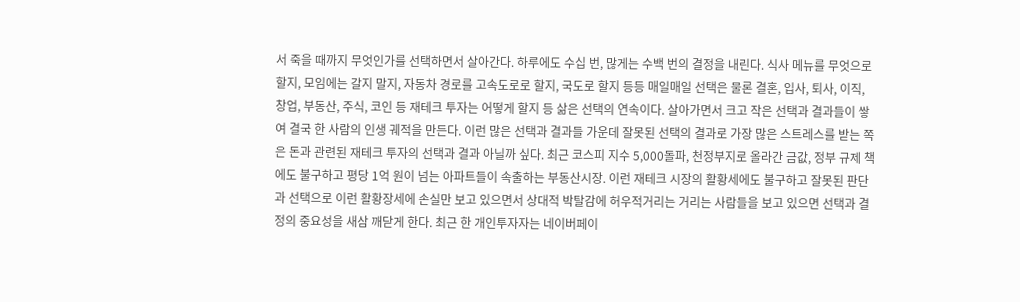서 죽을 때까지 무엇인가를 선택하면서 살아간다. 하루에도 수십 번, 많게는 수백 번의 결정을 내린다. 식사 메뉴를 무엇으로 할지, 모임에는 갈지 말지, 자동차 경로를 고속도로로 할지, 국도로 할지 등등 매일매일 선택은 물론 결혼, 입사, 퇴사, 이직, 창업, 부동산, 주식, 코인 등 재테크 투자는 어떻게 할지 등 삶은 선택의 연속이다. 살아가면서 크고 작은 선택과 결과들이 쌓여 결국 한 사람의 인생 궤적을 만든다. 이런 많은 선택과 결과들 가운데 잘못된 선택의 결과로 가장 많은 스트레스를 받는 쪽은 돈과 관련된 재테크 투자의 선택과 결과 아닐까 싶다. 최근 코스피 지수 5,000돌파, 천정부지로 올라간 금값, 정부 규제 책에도 불구하고 평당 1억 원이 넘는 아파트들이 속출하는 부동산시장. 이런 재테크 시장의 활황세에도 불구하고 잘못된 판단과 선택으로 이런 활황장세에 손실만 보고 있으면서 상대적 박탈감에 허우적거리는 거리는 사람들을 보고 있으면 선택과 결정의 중요성을 새삼 깨닫게 한다. 최근 한 개인투자자는 네이버페이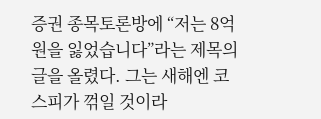증권 종목토론방에 “저는 8억 원을 잃었습니다”라는 제목의 글을 올렸다. 그는 새해엔 코스피가 꺾일 것이라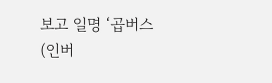보고 일명 ‘곱버스(인버